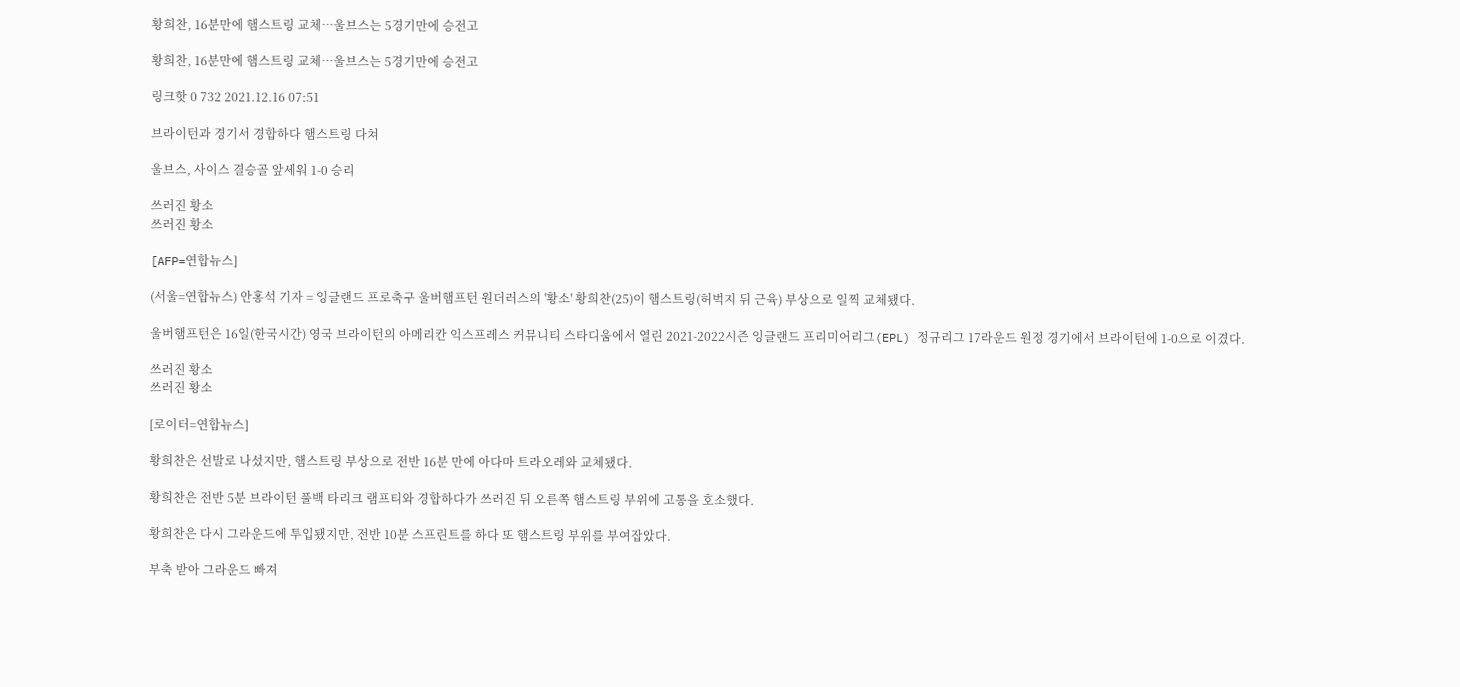황희찬, 16분만에 햄스트링 교체…울브스는 5경기만에 승전고

황희찬, 16분만에 햄스트링 교체…울브스는 5경기만에 승전고

링크핫 0 732 2021.12.16 07:51

브라이턴과 경기서 경합하다 햄스트링 다쳐

울브스, 사이스 결승골 앞세워 1-0 승리

쓰러진 황소
쓰러진 황소

[AFP=연합뉴스]

(서울=연합뉴스) 안홍석 기자 = 잉글랜드 프로축구 울버햄프턴 원더러스의 '황소' 황희찬(25)이 햄스트링(허벅지 뒤 근육) 부상으로 일찍 교체됐다.

울버햄프턴은 16일(한국시간) 영국 브라이턴의 아메리칸 익스프레스 커뮤니티 스타디움에서 열린 2021-2022시즌 잉글랜드 프리미어리그(EPL) 정규리그 17라운드 원정 경기에서 브라이턴에 1-0으로 이겼다.

쓰러진 황소
쓰러진 황소

[로이터=연합뉴스]

황희찬은 선발로 나섰지만, 햄스트링 부상으로 전반 16분 만에 아다마 트라오레와 교체됐다.

황희찬은 전반 5분 브라이턴 풀백 타리크 램프티와 경합하다가 쓰러진 뒤 오른쪽 햄스트링 부위에 고통을 호소했다.

황희찬은 다시 그라운드에 투입됐지만, 전반 10분 스프린트를 하다 또 햄스트링 부위를 부여잡았다.

부축 받아 그라운드 빠져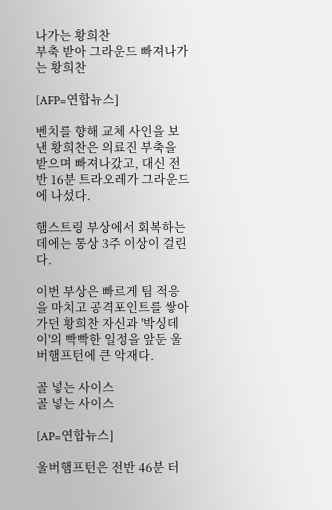나가는 황희찬
부축 받아 그라운드 빠져나가는 황희찬

[AFP=연합뉴스]

벤치를 향해 교체 사인을 보낸 황희찬은 의료진 부축을 받으며 빠져나갔고, 대신 전반 16분 트라오레가 그라운드에 나섰다.

햄스트링 부상에서 회복하는 데에는 통상 3주 이상이 걸린다.

이번 부상은 빠르게 팀 적응을 마치고 공격포인트를 쌓아가던 황희찬 자신과 '박싱데이'의 빡빡한 일정을 앞둔 울버햄프턴에 큰 악재다.

골 넣는 사이스
골 넣는 사이스

[AP=연합뉴스]

울버햄프턴은 전반 46분 터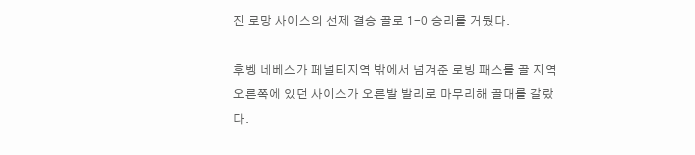진 로망 사이스의 선제 결승 골로 1-0 승리를 거뒀다.

후벵 네베스가 페널티지역 밖에서 넘겨준 로빙 패스를 골 지역 오른쪽에 있던 사이스가 오른발 발리로 마무리해 골대를 갈랐다.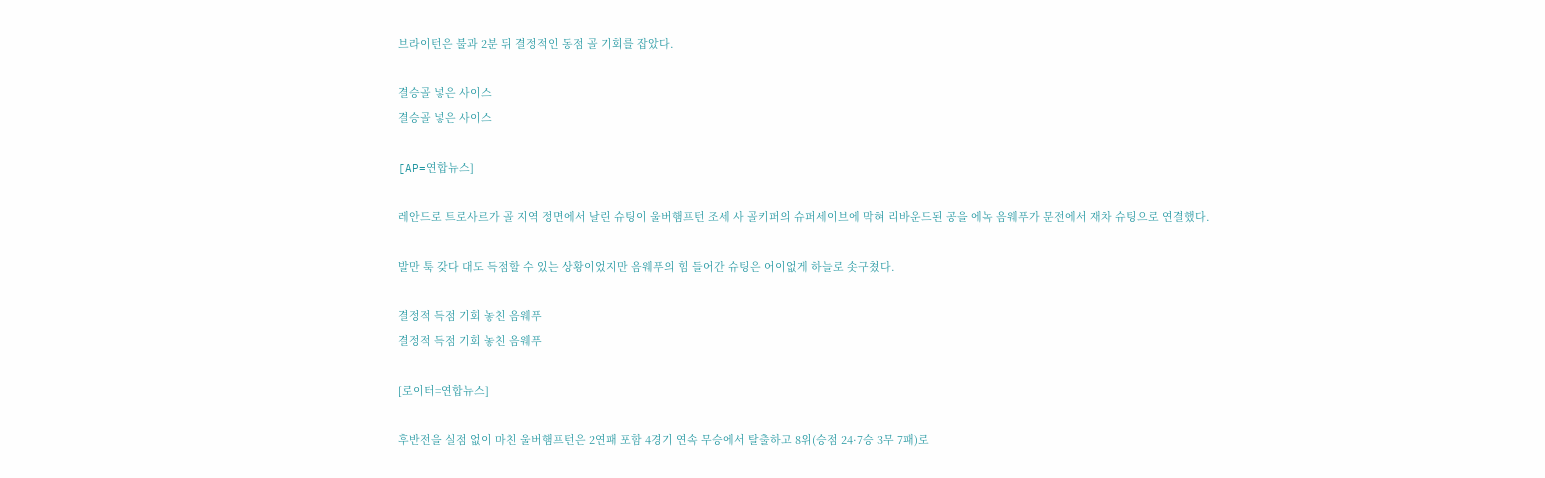브라이턴은 불과 2분 뒤 결정적인 동점 골 기회를 잡았다.

결승골 넣은 사이스
결승골 넣은 사이스

[AP=연합뉴스]

레안드로 트로사르가 골 지역 정면에서 날린 슈팅이 울버햄프턴 조세 사 골키퍼의 슈퍼세이브에 막혀 리바운드된 공을 에녹 음웨푸가 문전에서 재차 슈팅으로 연결했다.

발만 툭 갖다 대도 득점할 수 있는 상황이었지만 음웨푸의 힘 들어간 슈팅은 어이없게 하늘로 솟구쳤다.

결정적 득점 기회 놓친 음웨푸
결정적 득점 기회 놓친 음웨푸

[로이터=연합뉴스]

후반전을 실점 없이 마친 울버햄프턴은 2연패 포함 4경기 연속 무승에서 탈출하고 8위(승점 24·7승 3무 7패)로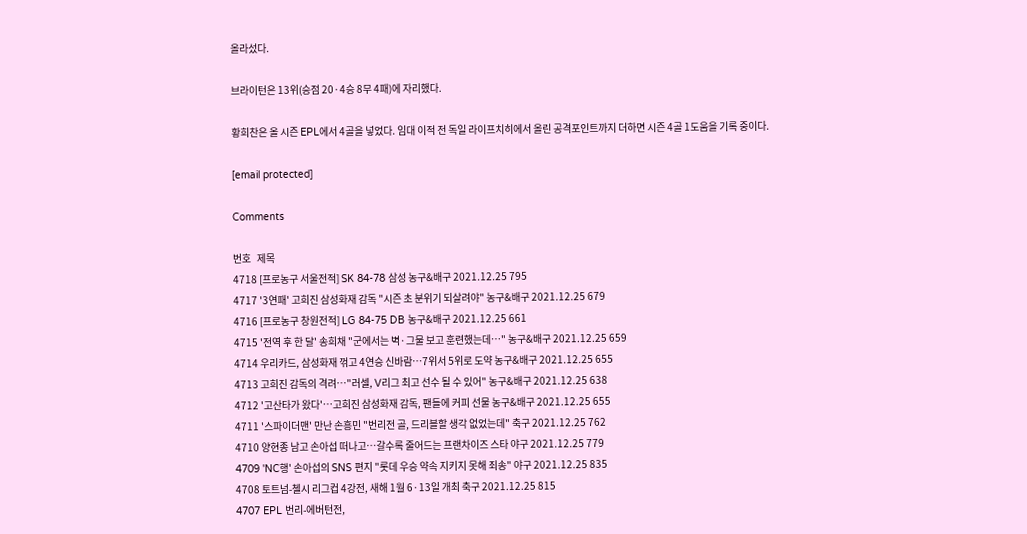올라섰다.

브라이턴은 13위(승점 20·4승 8무 4패)에 자리했다.

황희찬은 올 시즌 EPL에서 4골을 넣었다. 임대 이적 전 독일 라이프치히에서 올린 공격포인트까지 더하면 시즌 4골 1도움을 기록 중이다.

[email protected]

Comments

번호   제목
4718 [프로농구 서울전적] SK 84-78 삼성 농구&배구 2021.12.25 795
4717 '3연패' 고희진 삼성화재 감독 "시즌 초 분위기 되살려야" 농구&배구 2021.12.25 679
4716 [프로농구 창원전적] LG 84-75 DB 농구&배구 2021.12.25 661
4715 '전역 후 한 달' 송희채 "군에서는 벽·그물 보고 훈련했는데…" 농구&배구 2021.12.25 659
4714 우리카드, 삼성화재 꺾고 4연승 신바람…7위서 5위로 도약 농구&배구 2021.12.25 655
4713 고희진 감독의 격려…"러셀, V리그 최고 선수 될 수 있어" 농구&배구 2021.12.25 638
4712 '고산타가 왔다'…고희진 삼성화재 감독, 팬들에 커피 선물 농구&배구 2021.12.25 655
4711 '스파이더맨' 만난 손흥민 "번리전 골, 드리블할 생각 없었는데" 축구 2021.12.25 762
4710 양현종 남고 손아섭 떠나고…갈수록 줄어드는 프랜차이즈 스타 야구 2021.12.25 779
4709 'NC행' 손아섭의 SNS 편지 "롯데 우승 약속 지키지 못해 죄송" 야구 2021.12.25 835
4708 토트넘-첼시 리그컵 4강전, 새해 1월 6·13일 개최 축구 2021.12.25 815
4707 EPL 번리-에버턴전,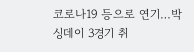코로나19 등으로 연기…박싱데이 3경기 취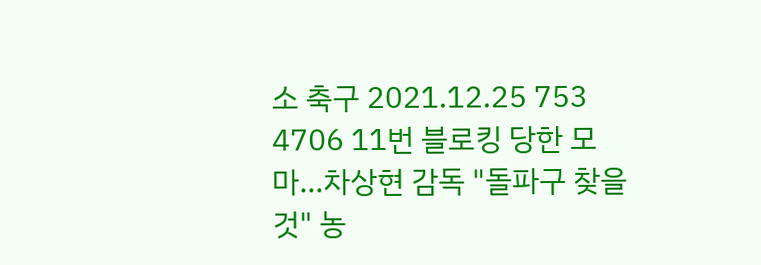소 축구 2021.12.25 753
4706 11번 블로킹 당한 모마…차상현 감독 "돌파구 찾을 것" 농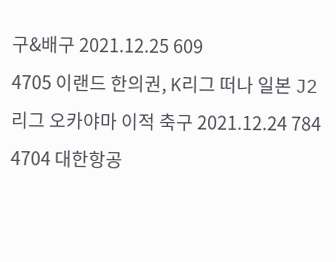구&배구 2021.12.25 609
4705 이랜드 한의권, K리그 떠나 일본 J2리그 오카야마 이적 축구 2021.12.24 784
4704 대한항공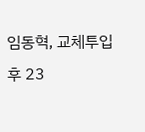임동혁, 교체투입 후 23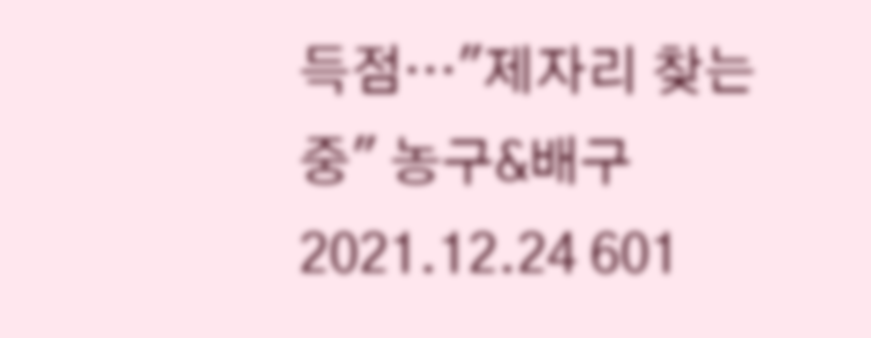득점…"제자리 찾는 중" 농구&배구 2021.12.24 601